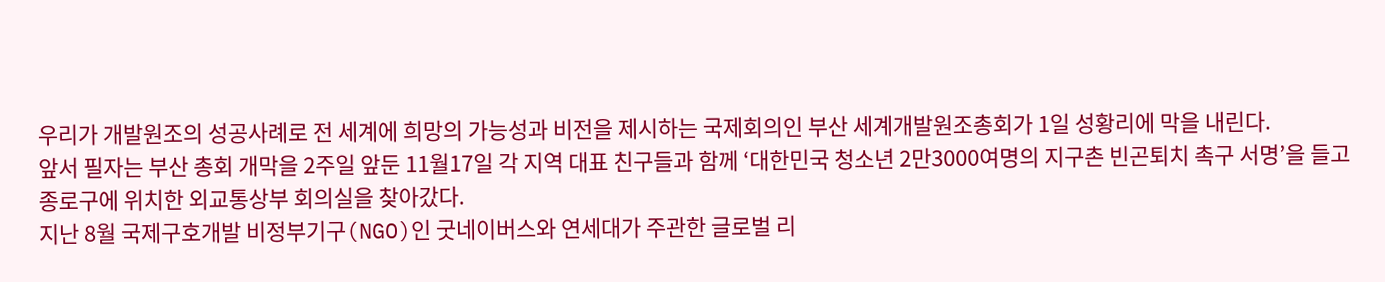우리가 개발원조의 성공사례로 전 세계에 희망의 가능성과 비전을 제시하는 국제회의인 부산 세계개발원조총회가 1일 성황리에 막을 내린다.
앞서 필자는 부산 총회 개막을 2주일 앞둔 11월17일 각 지역 대표 친구들과 함께 ‘대한민국 청소년 2만3000여명의 지구촌 빈곤퇴치 촉구 서명’을 들고 종로구에 위치한 외교통상부 회의실을 찾아갔다.
지난 8월 국제구호개발 비정부기구(NGO)인 굿네이버스와 연세대가 주관한 글로벌 리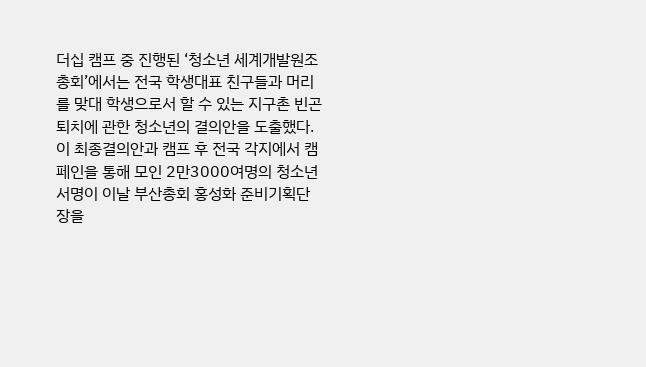더십 캠프 중 진행된 ‘청소년 세계개발원조총회’에서는 전국 학생대표 친구들과 머리를 맞대 학생으로서 할 수 있는 지구촌 빈곤퇴치에 관한 청소년의 결의안을 도출했다.
이 최종결의안과 캠프 후 전국 각지에서 캠페인을 통해 모인 2만3000여명의 청소년 서명이 이날 부산총회 홍성화 준비기획단장을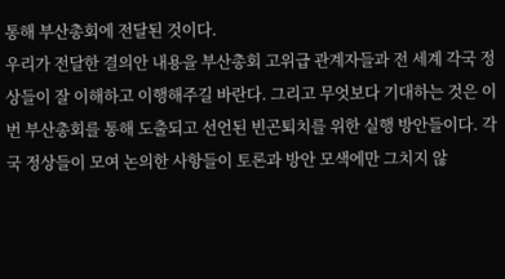통해 부산총회에 전달된 것이다.
우리가 전달한 결의안 내용을 부산총회 고위급 관계자들과 전 세계 각국 정상들이 잘 이해하고 이행해주길 바란다. 그리고 무엇보다 기대하는 것은 이번 부산총회를 통해 도출되고 선언된 빈곤퇴치를 위한 실행 방안들이다. 각국 정상들이 모여 논의한 사항들이 토론과 방안 모색에만 그치지 않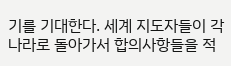기를 기대한다. 세계 지도자들이 각 나라로 돌아가서 합의사항들을 적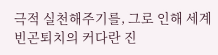극적 실천해주기를, 그로 인해 세계빈곤퇴치의 커다란 진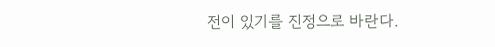전이 있기를 진정으로 바란다.